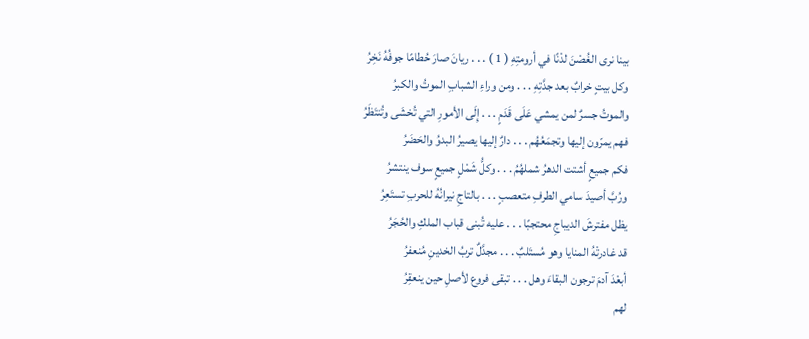بينا نرى الغُصْنَ لدْنًا في أرومتِهِ ( 1 ) . . . ريانَ صارَ حُطامًا جوفُهُ نَخِرُ
وكل بيتٍ خرابٌ بعد جدَّتِهِ . . . ومن وراءِ الشبابِ الموتُ والكبرُ
والموتُ جسرٌ لمن يمشي عَلَى قَدَمٍ . . . إِلَى الأمورِ التي تُخشَى وتُنتَظَرُ
فهم يمرّون إليها وتجمَعُهُم . . . دارٌ إليها يصيرُ البدوُ والحَضَرُ
فكم جميعٍ أشتت الدهرُ شملهُمُ . . . وكلُّ شَمْلٍ جميعٍ سوف ينتشرُ
ورُبَّ أصيدَ سامي الطرفِ متعصبٍ . . . بالتاجِ نيرانُهُ للحربِ تستَعِرُ
يظل مفترشَ الديباجِ محتجبًا . . . عليه تُبنى قباب الملكِ والحُجَرُ
قد غادرتْهُ المنايا وهو مُستَلبٌ . . . مجدَّلٌ تربُ الخدينِ مُنعفرُ
أبعْدَ آدمَ ترجون البقاءَ وهل . . . تبقى فروع لأصلِ حين ينعقِرُ
لهم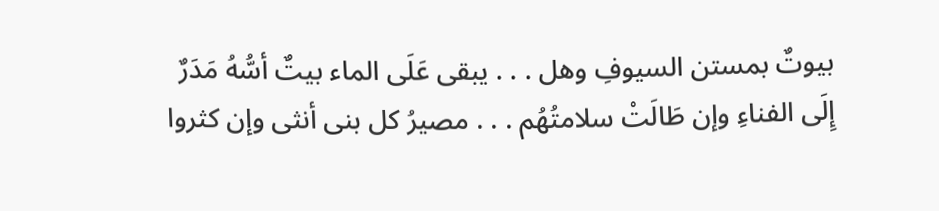بيوتٌ بمستن السيوفِ وهل . . . يبقى عَلَى الماء بيتٌ أسُّهُ مَدَرٌ
إِلَى الفناءِ وإن طَالَتْ سلامتُهُم . . . مصيرُ كل بنى أنثى وإن كثروا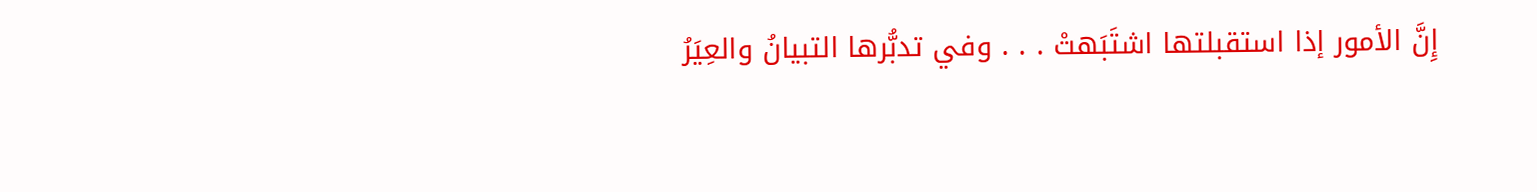إِنَّ الأمور إذا استقبلتها اشتَبَهتْ . . . وفي تدبُّرها التبيانُ والعِيَرُ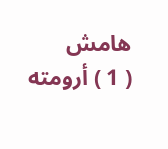هامش
( 1 ) أرومته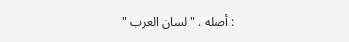: أصله . " لسان العرب "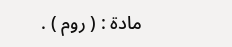مادة : ( روم ) .